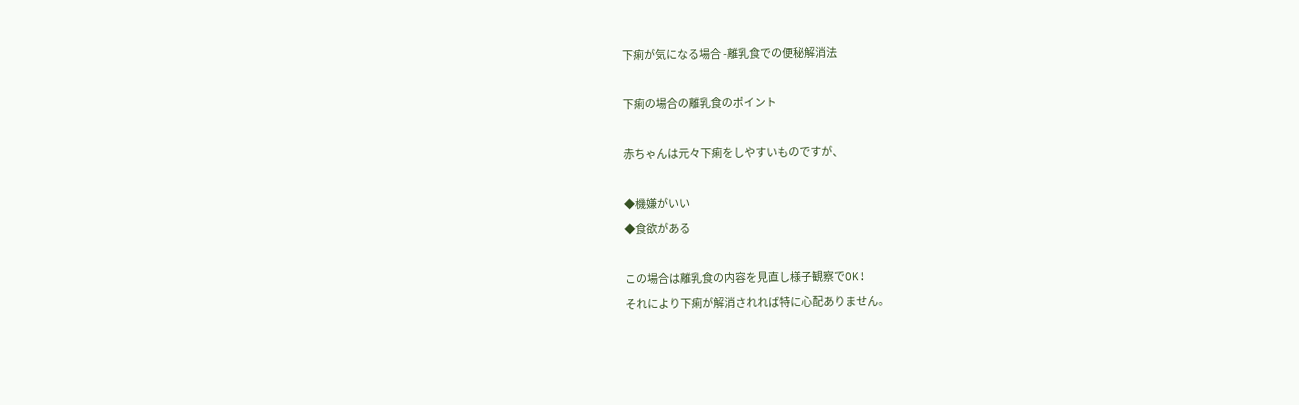下痢が気になる場合 -離乳食での便秘解消法

下痢の場合の離乳食のポイント

赤ちゃんは元々下痢をしやすいものですが、

◆機嫌がいい
◆食欲がある

この場合は離乳食の内容を見直し様子観察でOK!
それにより下痢が解消されれば特に心配ありません。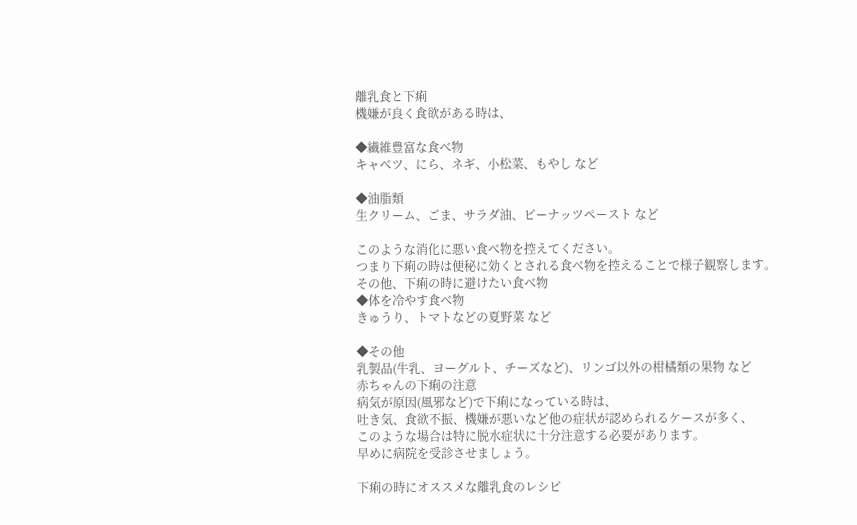離乳食と下痢
機嫌が良く食欲がある時は、

◆繊維豊富な食べ物
キャベツ、にら、ネギ、小松菜、もやし など

◆油脂類
生クリーム、ごま、サラダ油、ピーナッツペースト など

このような消化に悪い食べ物を控えてください。
つまり下痢の時は便秘に効くとされる食べ物を控えることで様子観察します。
その他、下痢の時に避けたい食べ物
◆体を冷やす食べ物
きゅうり、トマトなどの夏野菜 など

◆その他
乳製品(牛乳、ヨーグルト、チーズなど)、リンゴ以外の柑橘類の果物 など
赤ちゃんの下痢の注意
病気が原因(風邪など)で下痢になっている時は、
吐き気、食欲不振、機嫌が悪いなど他の症状が認められるケースが多く、
このような場合は特に脱水症状に十分注意する必要があります。
早めに病院を受診させましょう。

下痢の時にオススメな離乳食のレシピ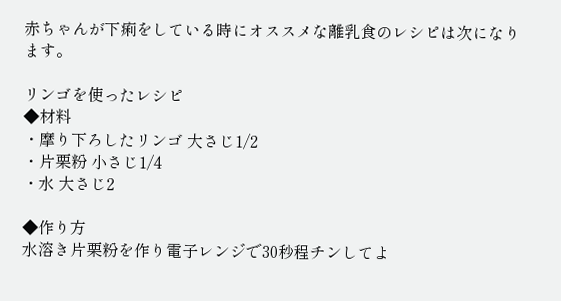赤ちゃんが下痢をしている時にオススメな離乳食のレシピは次になります。

リンゴを使ったレシピ
◆材料
・摩り下ろしたリンゴ 大さじ1/2
・片栗粉 小さじ1/4
・水 大さじ2

◆作り方
水溶き片栗粉を作り電子レンジで30秒程チンしてよ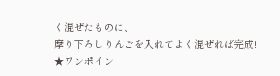く混ぜたものに、
摩り下ろしりんごを入れてよく混ぜれば完成!
★ワンポイン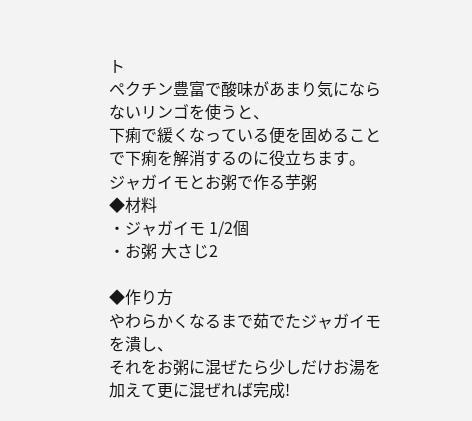ト
ペクチン豊富で酸味があまり気にならないリンゴを使うと、
下痢で緩くなっている便を固めることで下痢を解消するのに役立ちます。
ジャガイモとお粥で作る芋粥
◆材料
・ジャガイモ 1/2個
・お粥 大さじ2

◆作り方
やわらかくなるまで茹でたジャガイモを潰し、
それをお粥に混ぜたら少しだけお湯を加えて更に混ぜれば完成!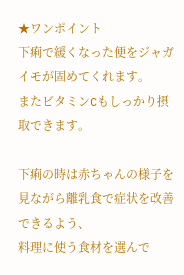★ワンポイント
下痢で緩くなった便をジャガイモが固めてくれます。
またビタミンCもしっかり摂取できます。

下痢の時は赤ちゃんの様子を見ながら離乳食で症状を改善できるよう、
料理に使う食材を選んで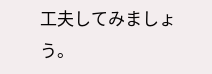工夫してみましょう。